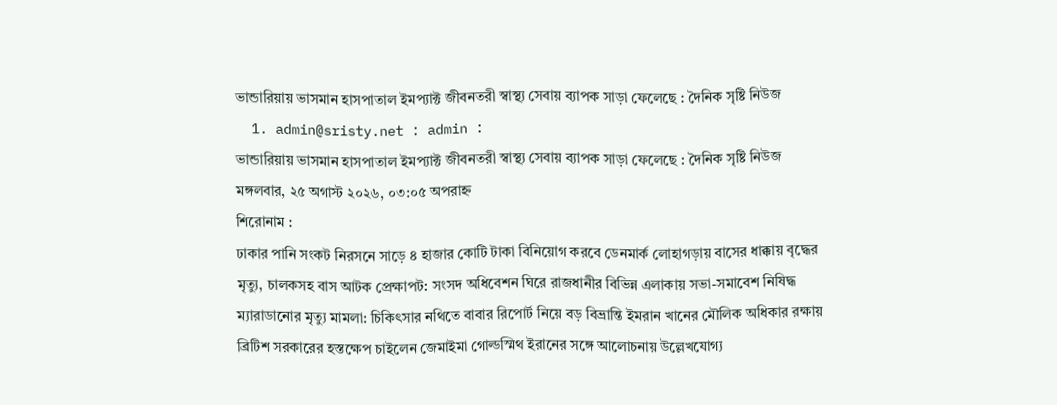ভান্ডারিয়ায় ভাসমান হাসপাতাল ইমপ্যাক্ট জীবনতরী স্বাস্থ্য সেবায় ব্যাপক সাড়া ফেলেছে : দৈনিক সৃষ্টি নিউজ
  1. admin@sristy.net : admin :
ভান্ডারিয়ায় ভাসমান হাসপাতাল ইমপ্যাক্ট জীবনতরী স্বাস্থ্য সেবায় ব্যাপক সাড়া ফেলেছে : দৈনিক সৃষ্টি নিউজ
মঙ্গলবার, ২৫ অগাস্ট ২০২৬, ০৩:০৫ অপরাহ্ন
শিরোনাম :
ঢাকার পানি সংকট নিরসনে সাড়ে ৪ হাজার কোটি টাকা বিনিয়োগ করবে ডেনমার্ক লোহাগড়ায় বাসের ধাক্কায় বৃদ্ধের মৃত্যু, চালকসহ বাস আটক প্রেক্ষাপট: সংসদ অধিবেশন ঘিরে রাজধানীর বিভিন্ন এলাকায় সভা-সমাবেশ নিষিদ্ধ ম্যারাডানোর মৃত্যু মামলা: চিকিৎসার নথিতে বাবার রিপোর্ট নিয়ে বড় বিভ্রান্তি ইমরান খানের মৌলিক অধিকার রক্ষায় ব্রিটিশ সরকারের হস্তক্ষেপ চাইলেন জেমাইমা গোল্ডস্মিথ ইরানের সঙ্গে আলোচনায় উল্লেখযোগ্য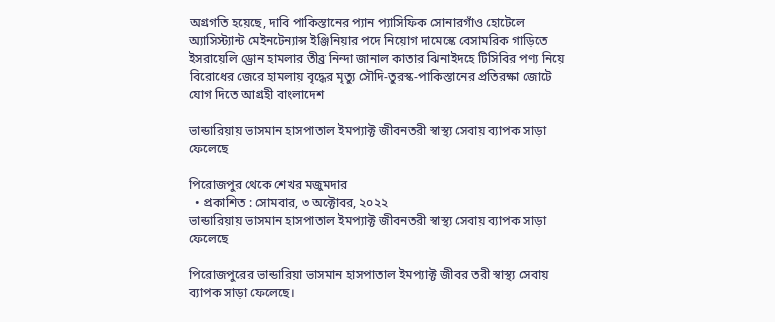অগ্রগতি হয়েছে, দাবি পাকিস্তানের প্যান প্যাসিফিক সোনারগাঁও হোটেলে অ্যাসিস্ট্যান্ট মেইনটেন্যান্স ইঞ্জিনিয়ার পদে নিয়োগ দামেস্কে বেসামরিক গাড়িতে ইসরায়েলি ড্রোন হামলার তীব্র নিন্দা জানাল কাতার ঝিনাইদহে টিসিবির পণ্য নিয়ে বিরোধের জেরে হামলায় বৃদ্ধের মৃত্যু সৌদি-তুরস্ক-পাকিস্তানের প্রতিরক্ষা জোটে যোগ দিতে আগ্রহী বাংলাদেশ

ভান্ডারিয়ায় ভাসমান হাসপাতাল ইমপ্যাক্ট জীবনতরী স্বাস্থ্য সেবায় ব্যাপক সাড়া ফেলেছে

পিরোজপুর থেকে শেখর মজুমদার
  • প্রকাশিত : সোমবার, ৩ অক্টোবর, ২০২২
ভান্ডারিয়ায় ভাসমান হাসপাতাল ইমপ্যাক্ট জীবনতরী স্বাস্থ্য সেবায় ব্যাপক সাড়া ফেলেছে

পিরোজপুরের ভান্ডারিয়া ভাসমান হাসপাতাল ইমপ্যাক্ট জীবর তরী স্বাস্থ্য সেবায় ব্যাপক সাড়া ফেলেছে।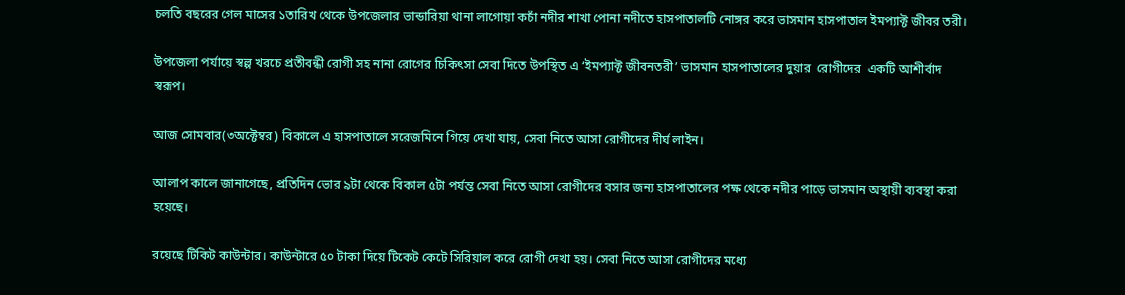চলতি বছরের গেল মাসের ১তারিখ থেকে উপজেলার ভান্ডারিয়া থানা লাগোয়া কচাঁ নদীর শাখা পোনা নদীতে হাসপাতালটি নোঙ্গর করে ভাসমান হাসপাতাল ইমপ্যাক্ট জীবর তরী।

উপজেলা পর্যায়ে স্বল্প খরচে প্রতীবন্ধী রোগী সহ নানা রোগের চিকিৎসা সেবা দিতে উপস্থিত এ ‘ইমপ্যাক্ট জীবনতরী’ ভাসমান হাসপাতালের দুয়ার  রোগীদের  একটি আশীর্বাদ স্বরূপ।

আজ সোমবার(৩অক্টেম্বর) বিকালে এ হাসপাতালে সরেজমিনে গিয়ে দেখা যায়, সেবা নিতে আসা রোগীদের দীর্ঘ লাইন।

আলাপ কালে জানাগেছে, প্রতিদিন ভোর ৯টা থেকে বিকাল ৫টা পর্যন্ত সেবা নিতে আসা রোগীদের বসার জন্য হাসপাতালের পক্ষ থেকে নদীর পাড়ে ভাসমান অস্থায়ী ব্যবস্থা করা হয়েছে।

রয়েছে টিকিট কাউন্টার। কাউন্টারে ৫০ টাকা দিয়ে টিকেট কেটে সিরিয়াল করে রোগী দেখা হয়। সেবা নিতে আসা রোগীদের মধ্যে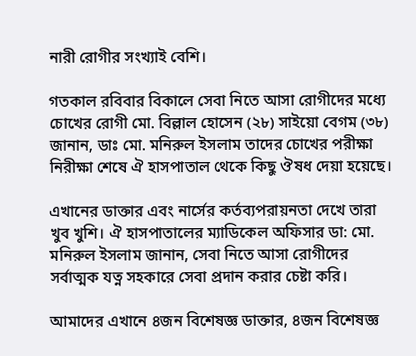নারী রোগীর সংখ্যাই বেশি।

গতকাল রবিবার বিকালে সেবা নিতে আসা রোগীদের মধ্যে চোখের রোগী মো. বিল্লাল হোসেন (২৮) সাইয়ো বেগম (৩৮) জানান, ডাঃ মো. মনিরুল ইসলাম তাদের চোখের পরীক্ষা নিরীক্ষা শেষে ঐ হাসপাতাল থেকে কিছু ঔষধ দেয়া হয়েছে।

এখানের ডাক্তার এবং নার্সের কর্তব্যপরায়নতা দেখে তারা খুব খুশি। ঐ হাসপাতালের ম্যাডিকেল অফিসার ডা: মো. মনিরুল ইসলাম জানান, সেবা নিতে আসা রোগীদের সর্বাত্মক যত্ন সহকারে সেবা প্রদান করার চেষ্টা করি।

আমাদের এখানে ৪জন বিশেষজ্ঞ ডাক্তার, ৪জন বিশেষজ্ঞ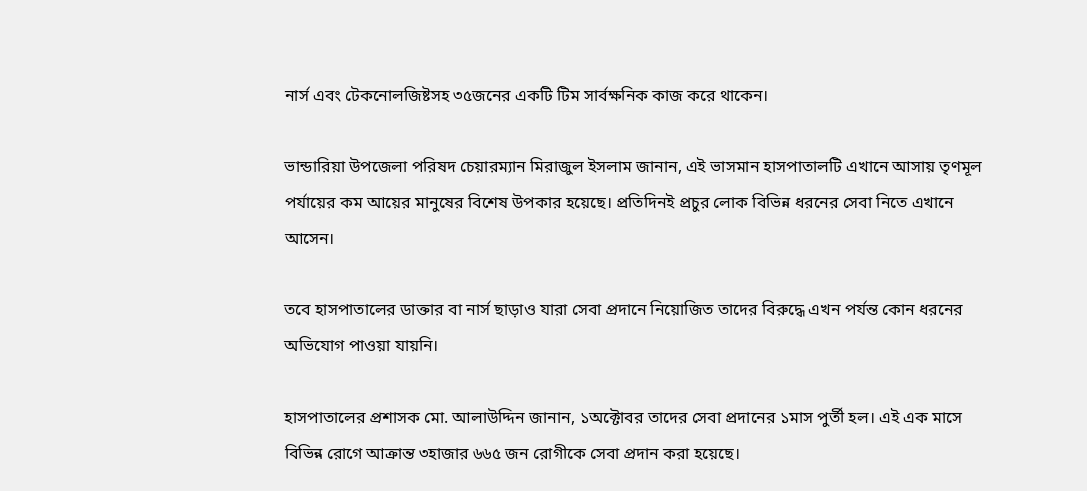নার্স এবং টেকনোলজিষ্টসহ ৩৫জনের একটি টিম সার্বক্ষনিক কাজ করে থাকেন।

ভান্ডারিয়া উপজেলা পরিষদ চেয়ারম্যান মিরাজুল ইসলাম জানান, এই ভাসমান হাসপাতালটি এখানে আসায় তৃণমূল পর্যায়ের কম আয়ের মানুষের বিশেষ উপকার হয়েছে। প্রতিদিনই প্রচুর লোক বিভিন্ন ধরনের সেবা নিতে এখানে আসেন।

তবে হাসপাতালের ডাক্তার বা নার্স ছাড়াও যারা সেবা প্রদানে নিয়োজিত তাদের বিরুদ্ধে এখন পর্যন্ত কোন ধরনের অভিযোগ পাওয়া যায়নি।

হাসপাতালের প্রশাসক মো. আলাউদ্দিন জানান, ১অক্টোবর তাদের সেবা প্রদানের ১মাস পুর্তী হল। এই এক মাসে বিভিন্ন রোগে আক্রান্ত ৩হাজার ৬৬৫ জন রোগীকে সেবা প্রদান করা হয়েছে।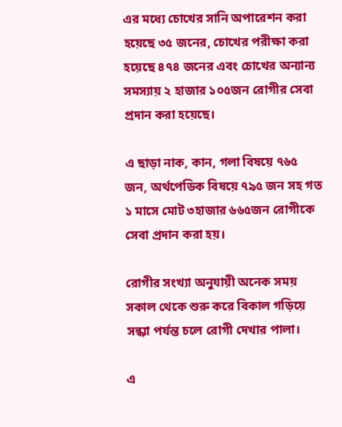এর মধ্যে চোখের সানি অপারেশন করা হয়েছে ৩৫ জনের, চোখের পরীক্ষা করা হয়েছে ৪৭৪ জনের এবং চোখের অন্যান্য সমস্যায় ২ হাজার ১০৫জন রোগীর সেবা প্রদান করা হয়েছে।

এ ছাড়া নাক, কান, গলা বিষয়ে ৭৬৫ জন, অর্থপেডিক বিষয়ে ৭৯৫ জন সহ গত ১ মাসে মোট ৩হাজার ৬৬৫জন রোগীকে সেবা প্রদান করা হয়।

রোগীর সংখ্যা অনুযায়ী অনেক সময় সকাল থেকে শুরু করে বিকাল গড়িয়ে সন্ধ্যা পর্যন্ত চলে রোগী দেখার পালা।

এ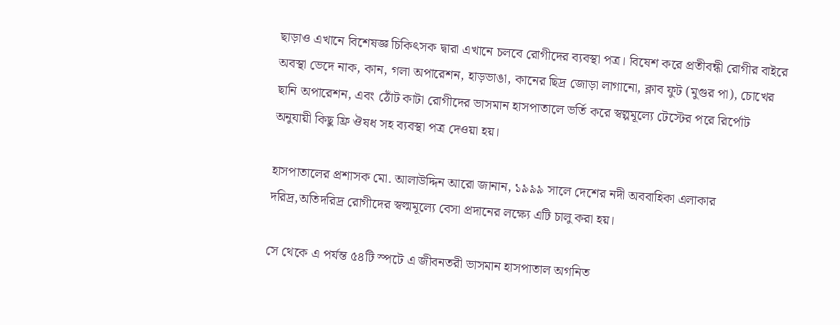ছাড়াও এখানে বিশেষজ্ঞ চিকিৎসক দ্বারা এখানে চলবে রোগীদের ব্যবস্থা পত্র। বিষেশ করে প্রতীবন্ধী রোগীর বাইরে অবস্থা ভেদে নাক, কান, গলা অপারেশন, হাড়ভাঙা, কানের ছিদ্র জোড়া লাগানো, ক্লাব ফুট (মুগুর পা), চোখের ছানি অপারেশন, এবং ঠোঁট কাটা রোগীদের ভাসমান হাসপাতালে ভর্তি করে স্বল্পমূল্যে টেস্টের পরে রির্পোট অনুযায়ী কিছু ফ্রি ঔষধ সহ ব্যবস্থা পত্র দেওয়া হয়।

হাসপাতালের প্রশাসক মো. আলাউদ্দিন আরো জানান, ১৯৯৯ সালে দেশের নদী অববাহিকা এলাকার দরিদ্র,অতিদরিদ্র রোগীদের স্বল্মমূল্যে বেসা প্রদানের লক্ষ্যে এটি চালু করা হয়।

সে থেকে এ পর্যন্ত ৫৪টি স্পটে এ জীবনতরী ভাসমান হাসপাতাল অগনিত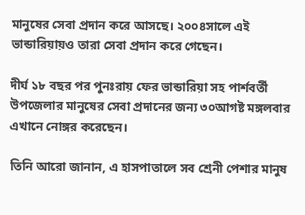মানুষের সেবা প্রদান করে আসছে। ২০০৪সালে এই ভান্ডারিয়ায়ও তারা সেবা প্রদান করে গেছেন।

দীর্ঘ ১৮ বছর পর পুনঃরায় ফের ভান্ডারিয়া সহ পার্শবর্তী উপজেলার মানুষের সেবা প্রদানের জন্য ৩০আগষ্ট মঙ্গলবার এখানে নোঙ্গর করেছেন।

তিনি আরো জানান, এ হাসপাতালে সব শ্রেনী পেশার মানুষ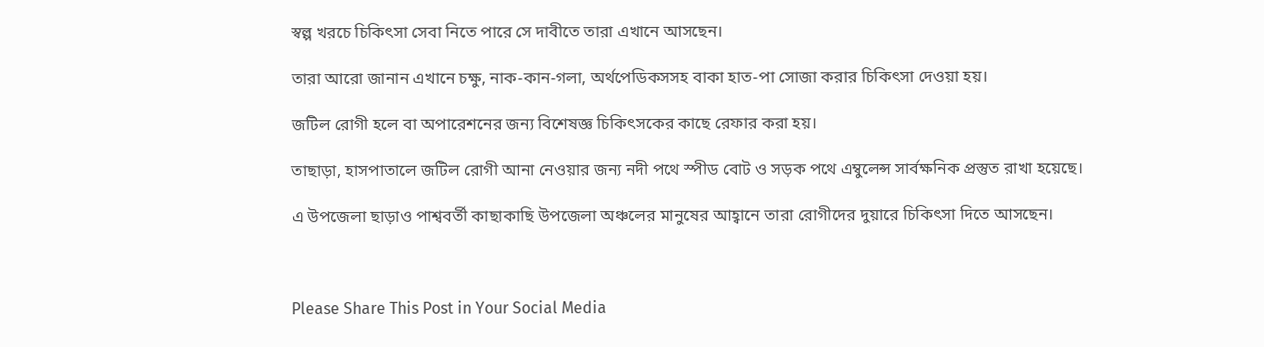স্বল্প খরচে চিকিৎসা সেবা নিতে পারে সে দাবীতে তারা এখানে আসছেন।

তারা আরো জানান এখানে চক্ষু, নাক-কান-গলা, অর্থপেডিকসসহ বাকা হাত-পা সোজা করার চিকিৎসা দেওয়া হয়।

জটিল রোগী হলে বা অপারেশনের জন্য বিশেষজ্ঞ চিকিৎসকের কাছে রেফার করা হয়।

তাছাড়া, হাসপাতালে জটিল রোগী আনা নেওয়ার জন্য নদী পথে স্পীড বোট ও সড়ক পথে এম্বুলেন্স সার্বক্ষনিক প্রস্তুত রাখা হয়েছে।

এ উপজেলা ছাড়াও পাশ্ববর্তী কাছাকাছি উপজেলা অঞ্চলের মানুষের আহ্বানে তারা রোগীদের দুয়ারে চিকিৎসা দিতে আসছেন।



Please Share This Post in Your Social Media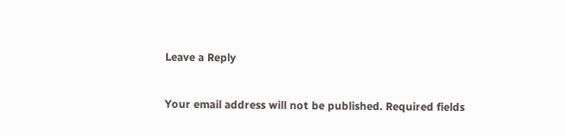Leave a Reply

Your email address will not be published. Required fields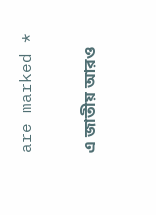are marked *

এ জাতীয় আরও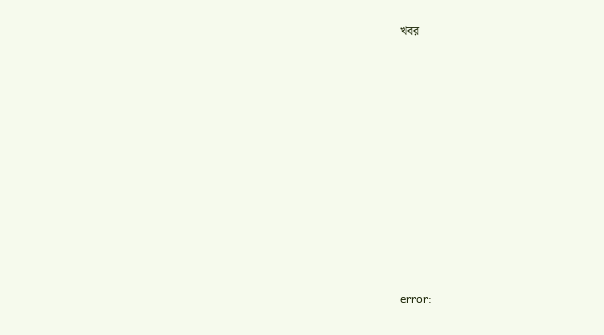খবর















error: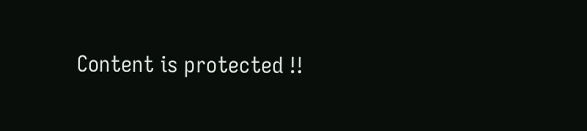Content is protected !!